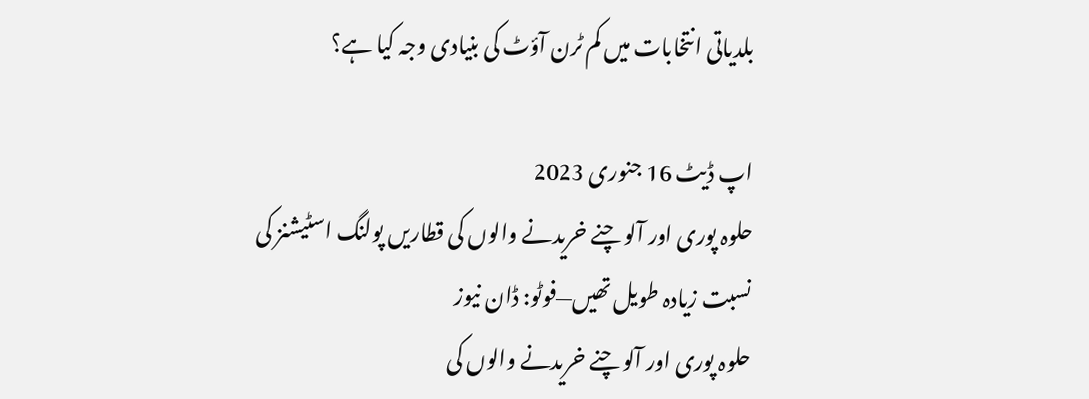بلدیاتی انتخابات میں کم ٹرن آؤٹ کی بنیادی وجہ کیا ہے؟

اپ ڈیٹ 16 جنوری 2023
حلوہ پوری اور آلو چنے خریدنے والوں کی قطاریں پولنگ اسٹیشنز کی نسبت زیادہ طویل تھیں—فوٹو: ڈان نیوز
حلوہ پوری اور آلو چنے خریدنے والوں کی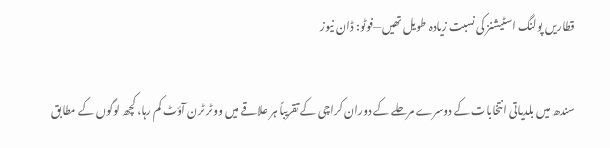قطاریں پولنگ اسٹیشنز کی نسبت زیادہ طویل تھیں—فوٹو: ڈان نیوز

سندھ میں بلدیاتی انتخابات کے دوسرے مرحلے کے دوران کراچی کے تقریباً ہر علاقے میں ووٹر ٹرن آؤٹ کم رہا، کچھ لوگوں کے مطابق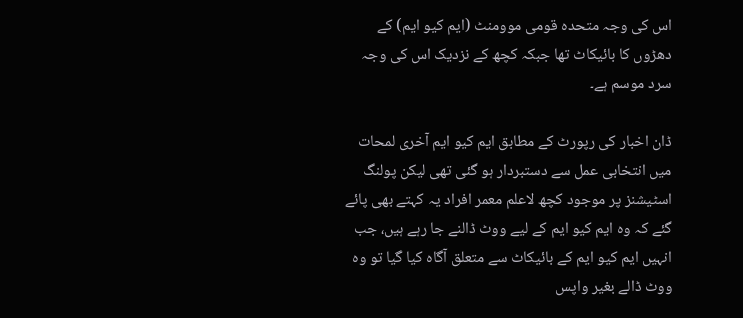اس کی وجہ متحدہ قومی موومنٹ (ایم کیو ایم) کے دھڑوں کا بائیکاٹ تھا جبکہ کچھ کے نزدیک اس کی وجہ سرد موسم ہے۔

ڈان اخبار کی رپورٹ کے مطابق ایم کیو ایم آخری لمحات میں انتخابی عمل سے دستبردار ہو گئی تھی لیکن پولنگ اسٹیشنز پر موجود کچھ لاعلم معمر افراد یہ کہتے بھی پائے گئے کہ وہ ایم کیو ایم کے لیے ووٹ ڈالنے جا رہے ہیں، جب انہیں ایم کیو ایم کے بائیکاٹ سے متعلق آگاہ کیا گیا تو وہ ووٹ ڈالے بغیر واپس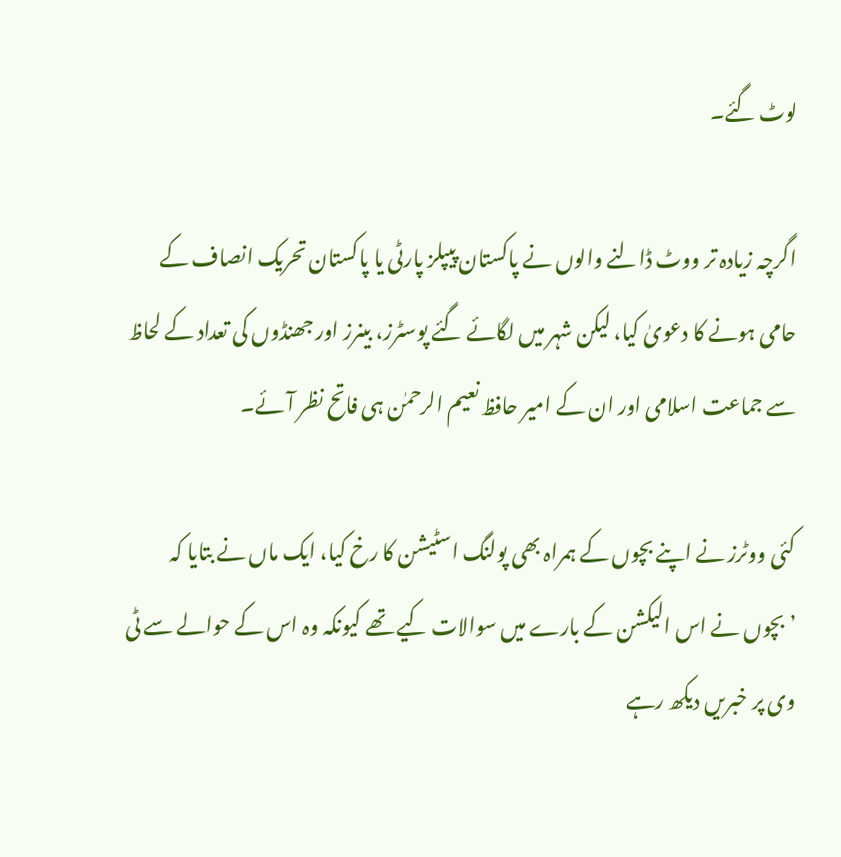لوٹ گئے۔

اگرچہ زیادہ تر ووٹ ڈالنے والوں نے پاکستان پیپلز پارٹی یا پاکستان تحریک انصاف کے حامی ہونے کا دعویٰ کیا، لیکن شہر میں لگائے گئے پوسٹرز، بینرز اور جھنڈوں کی تعداد کے لحاظ سے جماعت اسلامی اور ان کے امیر حافظ نعیم الرحمٰن ہی فاتح نظر آئے۔

کئی ووٹرز نے اپنے بچوں کے ہمراہ بھی پولنگ اسٹیشن کا رخ کیا، ایک ماں نے بتایا کہ ’بچوں نے اس الیکشن کے بارے میں سوالات کیے تھے کیونکہ وہ اس کے حوالے سے ٹی وی پر خبریں دیکھ رہے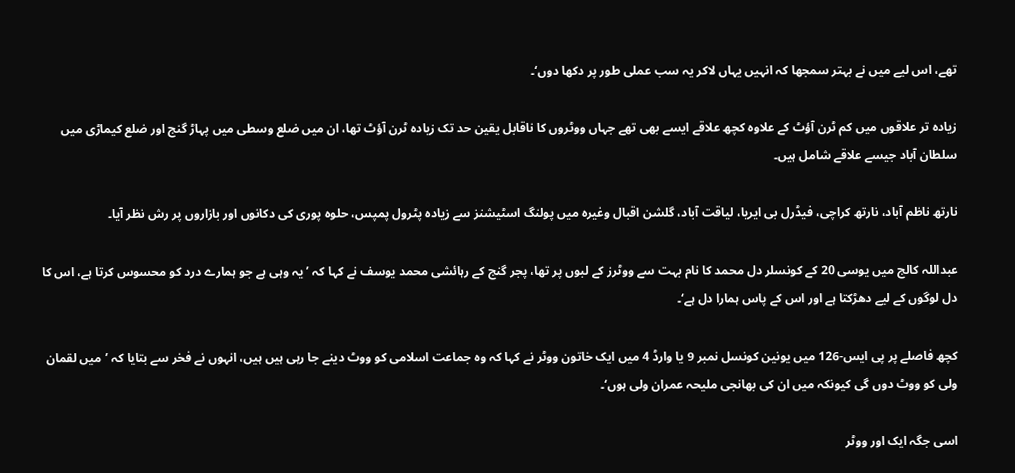تھے، اس لیے میں نے بہتر سمجھا کہ انہیں یہاں لاکر یہ سب عملی طور پر دکھا دوں‘۔

زیادہ تر علاقوں میں کم ٹرن آؤٹ کے علاوہ کچھ علاقے ایسے بھی تھے جہاں ووٹروں کا ناقابل یقین حد تک زیادہ ٹرن آؤٹ تھا، ان میں ضلع وسطی میں پہاڑ گنج اور ضلع کیماڑی میں سلطان آباد جیسے علاقے شامل ہیں۔

نارتھ ناظم آباد، نارتھ کراچی، فیڈرل بی ایریا، لیاقت آباد، گلشن اقبال وغیرہ میں پولنگ اسٹیشنز سے زیادہ پٹرول پمپس، حلوہ پوری کی دکانوں اور بازاروں پر رش نظر آیا۔

عبداللہ کالج میں یوسی 20 کے کونسلر دل محمد کا نام بہت سے ووٹرز کے لبوں پر تھا، پجر گنج کے رہائشی محمد یوسف نے کہا کہ ’یہ وہی ہے جو ہمارے درد کو محسوس کرتا ہے، اس کا دل لوگوں کے لیے دھڑکتا ہے اور اس کے پاس ہمارا دل ہے‘۔

کچھ فاصلے پر پی ایس-126 میں یونین کونسل نمبر 9 یا وارڈ 4 میں ایک خاتون ووٹر نے کہا کہ وہ جماعت اسلامی کو ووٹ دینے جا رہی ہیں ہیں، انہوں نے فخر سے بتایا کہ ’میں لقمان ولی کو ووٹ دوں گی کیونکہ میں ان کی بھانجی ملیحہ عمران ولی ہوں‘۔

اسی جگہ ایک اور ووٹر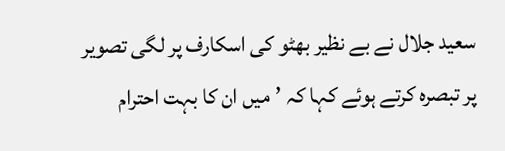سعید جلال نے بے نظیر بھٹو کی اسکارف پر لگی تصویر پر تبصرہ کرتے ہوئے کہا کہ ’میں ان کا بہت احترام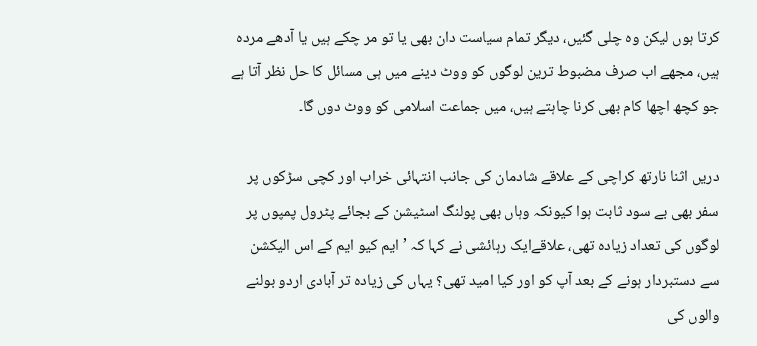کرتا ہوں لیکن وہ چلی گئیں، دیگر تمام سیاست دان بھی یا تو مر چکے ہیں یا آدھے مردہ ہیں، مجھے اب صرف مضبوط ترین لوگوں کو ووٹ دینے میں ہی مسائل کا حل نظر آتا ہے جو کچھ اچھا کام بھی کرنا چاہتے ہیں، میں جماعت اسلامی کو ووٹ دوں گا۔

دریں اثنا نارتھ کراچی کے علاقے شادمان کی جانب انتہائی خراب اور کچی سڑکوں پر سفر بھی بے سود ثابت ہوا کیونکہ وہاں بھی پولنگ اسٹیشن کے بجائے پٹرول پمپوں پر لوگوں کی تعداد زیادہ تھی، علاقےایک رہائشی نے کہا کہ ’ایم کیو ایم کے اس الیکشن سے دستبردار ہونے کے بعد آپ کو اور کیا امید تھی؟ یہاں کی زیادہ تر آبادی اردو بولنے والوں کی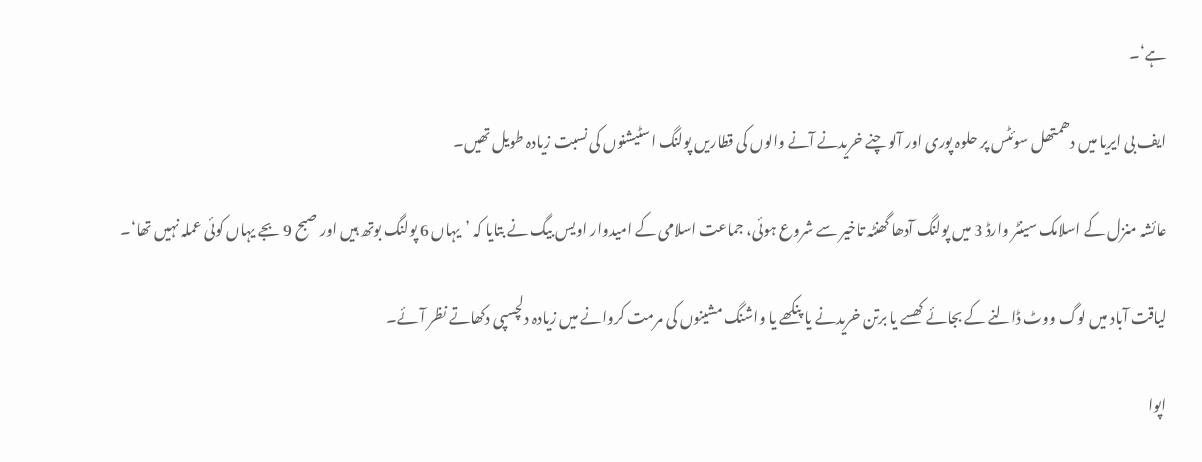ہے‘۔

ایف بی ایریا میں دھمتھل سوئٹس پر حلوہ پوری اور آلو چنے خریدنے آنے والوں کی قطاریں پولنگ اسٹیشنوں کی نسبت زیادہ طویل تھیں۔

عائشہ منزل کے اسلامک سینٹر وارڈ 3 میں پولنگ آدھا گھنٹہ تاخیر سے شروع ہوئی، جماعت اسلامی کے امیدوار اویس بیگ نے بتایا کہ ’یہاں 6 پولنگ بوتھ ہیں اور صبح 9 بجے یہاں کوئی عملہ نہیں تھا‘۔

لیاقت آباد میں لوگ ووٹ ڈالنے کے بجائے کھسے یا برتن خریدنے یا پنکھے یا واشنگ مشینوں کی مرمت کروانے میں زیادہ دلچسپی دکھاتے نظر آئے۔

اپوا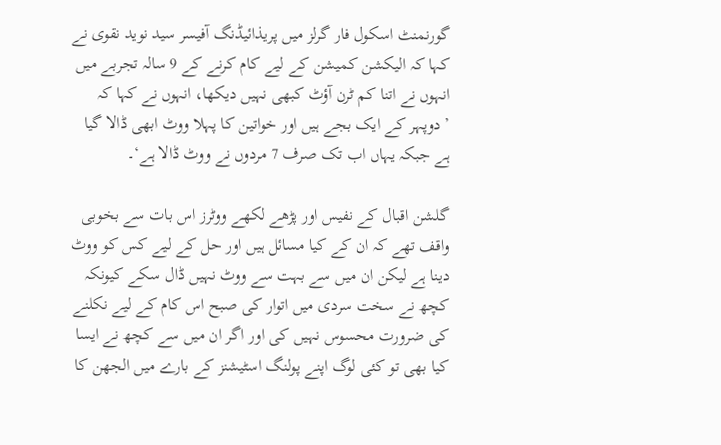گورنمنٹ اسکول فار گرلز میں پریذائیڈنگ آفیسر سید نوید نقوی نے کہا کہ الیکشن کمیشن کے لیے کام کرنے کے 9 سالہ تجربے میں انہوں نے اتنا کم ٹرن آؤٹ کبھی نہیں دیکھا، انہوں نے کہا کہ ’دوپہر کے ایک بجے ہیں اور خواتین کا پہلا ووٹ ابھی ڈالا گیا ہے جبکہ یہاں اب تک صرف 7 مردوں نے ووٹ ڈالا ہے‘۔

گلشن اقبال کے نفیس اور پڑھے لکھے ووٹرز اس بات سے بخوبی واقف تھے کہ ان کے کیا مسائل ہیں اور حل کے لیے کس کو ووٹ دینا ہے لیکن ان میں سے بہت سے ووٹ نہیں ڈال سکے کیونکہ کچھ نے سخت سردی میں اتوار کی صبح اس کام کے لیے نکلنے کی ضرورت محسوس نہیں کی اور اگر ان میں سے کچھ نے ایسا کیا بھی تو کئی لوگ اپنے پولنگ اسٹیشنز کے بارے میں الجھن کا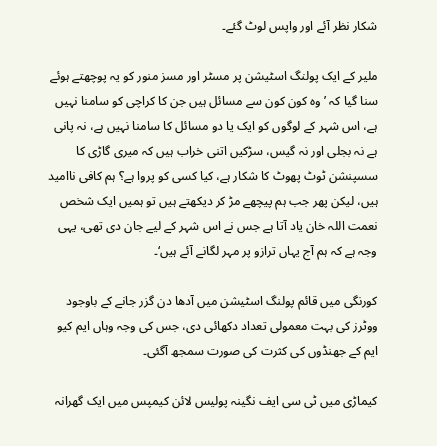شکار نظر آئے اور واپس لوٹ گئے۔

ملیر کے ایک پولنگ اسٹیشن پر مسٹر اور مسز منور کو یہ پوچھتے ہوئے سنا گیا کہ ’وہ کون کون سے مسائل ہیں جن کا کراچی کو سامنا نہیں ہے، اس شہر کے لوگوں کو ایک یا دو مسائل کا سامنا نہیں ہے، نہ پانی ہے نہ بجلی اور نہ گیس، سڑکیں اتنی خراب ہیں کہ میری گاڑی کا سسپنشن ٹوٹ پھوٹ کا شکار ہے، کیا کسی کو پروا ہے؟ ہم کافی ناامید ہیں، لیکن پھر جب ہم پیچھے مڑ کر دیکھتے ہیں تو ہمیں ایک شخص نعمت اللہ خان یاد آتا ہے جس نے اس شہر کے لیے جان دی تھی، یہی وجہ ہے کہ ہم آج یہاں ترازو پر مہر لگانے آئے ہیں‘۔

کورنگی میں قائم پولنگ اسٹیشن میں آدھا دن گزر جانے کے باوجود ووٹرز کی بہت معمولی تعداد دکھائی دی، جس کی وجہ وہاں ایم کیو ایم کے جھنڈوں کی کثرت کی صورت سمجھ آگئی۔

کیماڑی میں ٹی سی ایف نگینہ پولیس لائن کیمپس میں ایک گھرانہ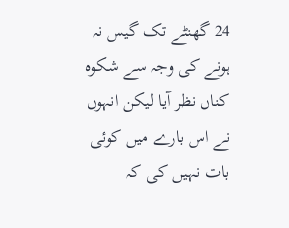24 گھنٹے تک گیس نہ ہونے کی وجہ سے شکوہ کناں نظر آیا لیکن انہوں نے اس بارے میں کوئی بات نہیں کی کہ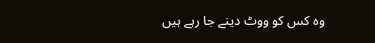وہ کس کو ووٹ دینے جا رہے ہیں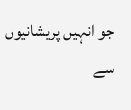جو انہیں پریشانیوں سے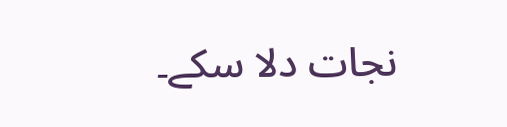نجات دلا سکے۔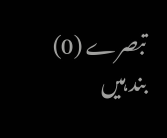تبصرے (0) بند ہیں